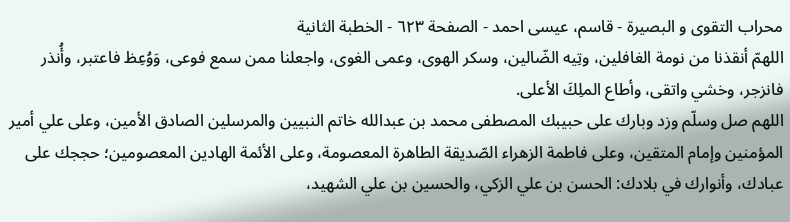محراب التقوى و البصيرة - قاسم، عيسى احمد - الصفحة ٦٢٣ - الخطبة الثانية
اللهمّ أنقذنا من نومة الغافلين، وتِيه الضّالين، وسكر الهوى، وعمى الغوى، واجعلنا ممن سمع فوعى، وَوُعِظ فاعتبر، وأُنذر فانزجر، وخشي واتقى، وأطاع الملِكَ الأعلى.
اللهم صل وسلّم وزد وبارك على حبيبك المصطفى محمد بن عبدالله خاتم النبيين والمرسلين الصادق الأمين، وعلى علي أمير المؤمنين وإمام المتقين، وعلى فاطمة الزهراء الصّديقة الطاهرة المعصومة، وعلى الأئمة الهادين المعصومين؛ حججك على عبادك، وأنوارك في بلادك: الحسن بن علي الزكي، والحسين بن علي الشهيد،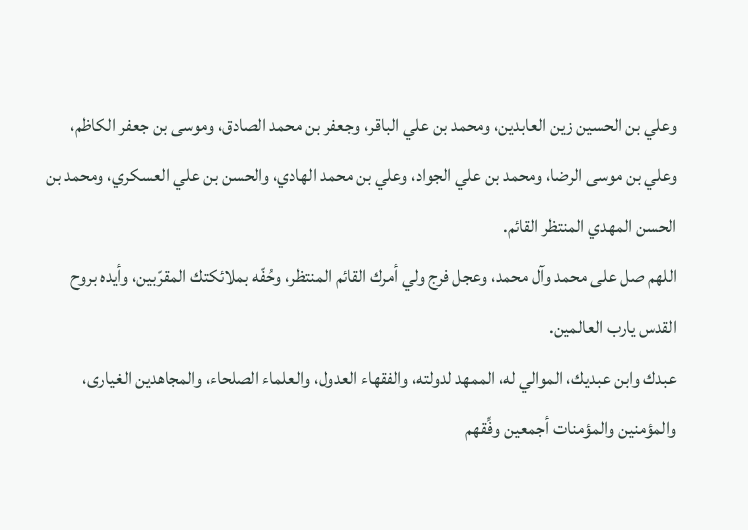وعلي بن الحسين زين العابدين، ومحمد بن علي الباقر، وجعفر بن محمد الصادق، وموسى بن جعفر الكاظم، وعلي بن موسى الرضا، ومحمد بن علي الجواد، وعلي بن محمد الهادي، والحسن بن علي العسكري، ومحمد بن الحسن المهدي المنتظر القائم.
اللهم صل على محمد وآل محمد، وعجل فرج ولي أمرك القائم المنتظر، وحُفّه بملائكتك المقرّبين، وأيده بروح القدس يارب العالمين.
عبدك وابن عبديك، الموالي له، الممهد لدولته، والفقهاء العدول، والعلماء الصلحاء، والمجاهدين الغيارى، والمؤمنين والمؤمنات أجمعين وفِّقهم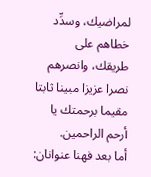لمراضيك، وسدِّد خطاهم على طريقك، وانصرهم نصرا عزيزا مبينا ثابتا مقيما برحمتك يا أرحم الراحمين.
أما بعد فهنا عنوانان: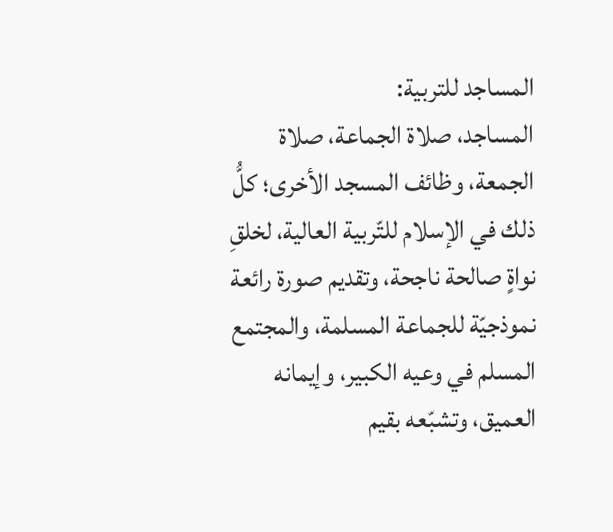المساجد للتربية:
المساجد، صلاة الجماعة، صلاة الجمعة، وظائف المسجد الأخرى؛ كلُّ ذلك في الإسلام للتّربية العالية، لخلقِ نواةٍ صالحة ناجحة، وتقديم صورة رائعة نموذجيّة للجماعة المسلمة، والمجتمع المسلم في وعيه الكبير، وإيمانه العميق، وتشبّعه بقيم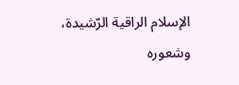الإسلام الراقية الرّشيدة، وشعوره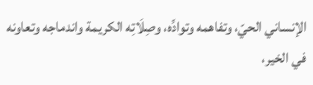الإنساني الحيّ، وتفاهمه وتوادِّه، وصِلَاتِه الكريمة واندماجه وتعاونه في الخير،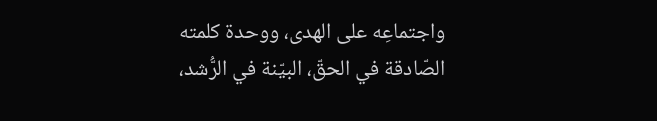واجتماعِه على الهدى، ووحدة كلمته الصّادقة في الحقّ، البيّنة في الرُّشد،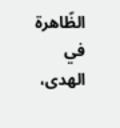الظّاهرة في الهدى،